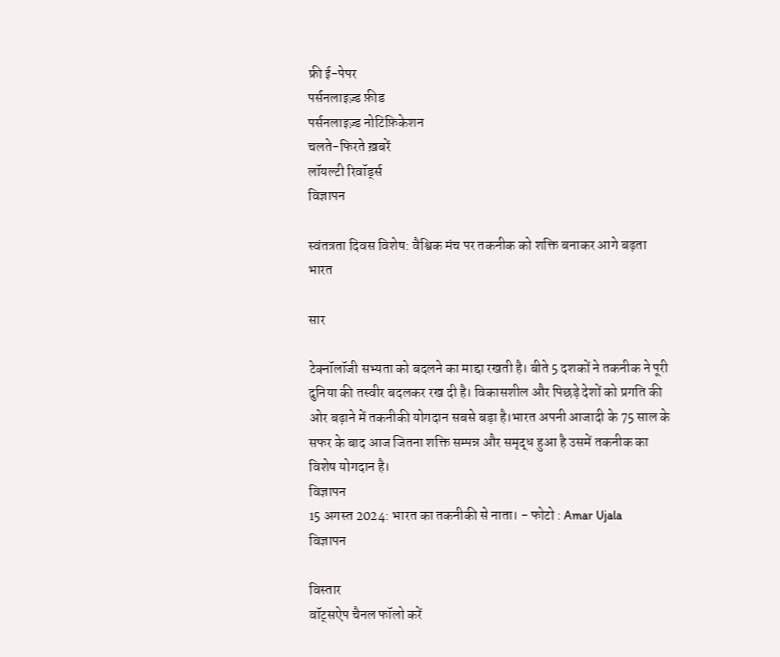फ्री ई-पेपर
पर्सनलाइज़्ड फ़ीड
पर्सनलाइज़्ड नोटिफ़िकेशन
चलते-फिरते ख़बरें
लॉयल्टी रिवॉर्ड्स
विज्ञापन

स्वंतत्रता दिवस विशेष: वैश्विक मंच पर तकनीक को शक्ति बनाकर आगे बढ़ता भारत

सार

टेक्नॉलॉजी सभ्यता को बदलने का माद्दा रखती है। बीते 5 दशकों ने तकनीक ने पूरी दुनिया की तस्वीर बदलकर रख दी है। विकासशील और पिछड़े देशों को प्रगति की ओर बढ़ाने में तकनीकी योगदान सबसे बड़ा है।भारत अपनी आजादी के 75 साल के सफर के बाद आज जितना शक्ति सम्पन्न और समृद्ध हुआ है उसमें तकनीक का विशेष योगदान है।
विज्ञापन
15 अगस्त 2024: भारत का तकनीकी से नाता। - फोटो : Amar Ujala
विज्ञापन

विस्तार
वॉट्सऐप चैनल फॉलो करें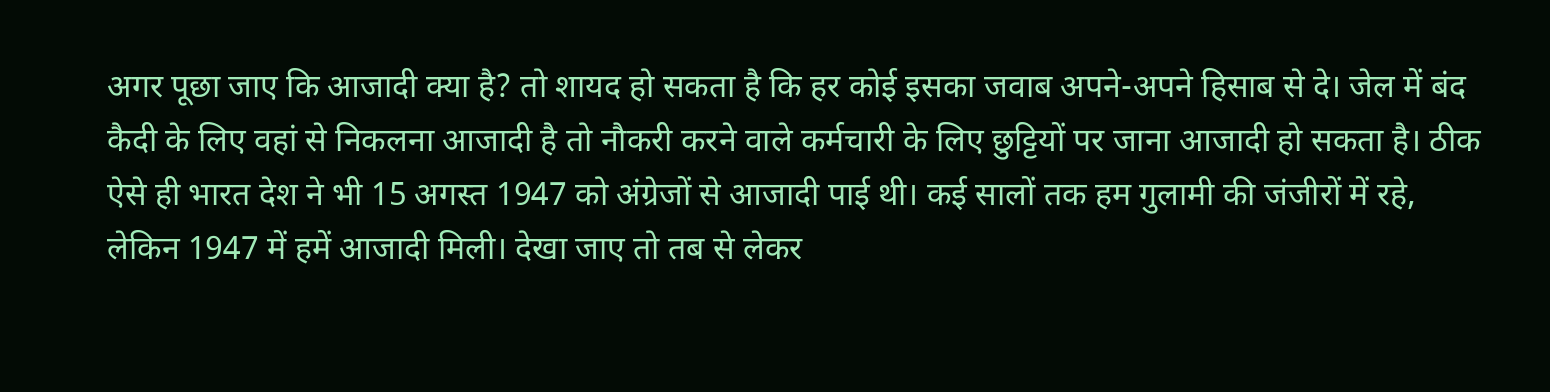अगर पूछा जाए कि आजादी क्या है? तो शायद हो सकता है कि हर कोई इसका जवाब अपने-अपने हिसाब से दे। जेल में बंद कैदी के लिए वहां से निकलना आजादी है तो नौकरी करने वाले कर्मचारी के लिए छुट्टियों पर जाना आजादी हो सकता है। ठीक ऐसे ही भारत देश ने भी 15 अगस्त 1947 को अंग्रेजों से आजादी पाई थी। कई सालों तक हम गुलामी की जंजीरों में रहे, लेकिन 1947 में हमें आजादी मिली। देखा जाए तो तब से लेकर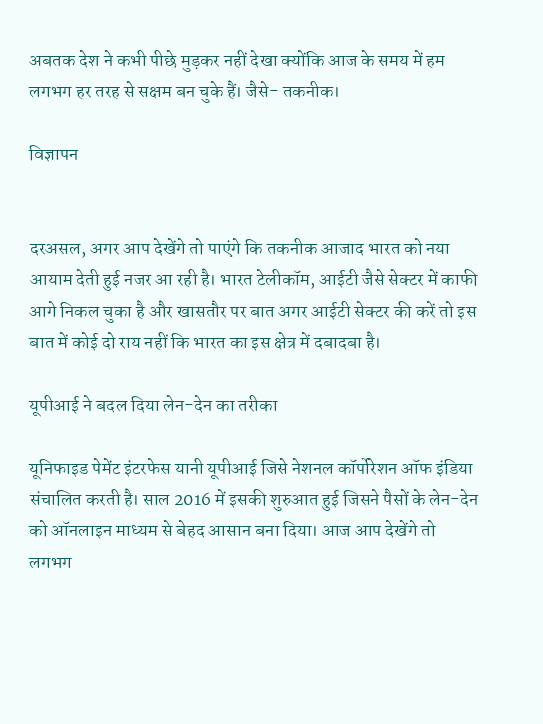अबतक देश ने कभी पीछे मुड़कर नहीं देखा क्योंकि आज के समय में हम लगभग हर तरह से सक्षम बन चुके हैं। जैसे- तकनीक।

विज्ञापन


दरअसल, अगर आप देखेंगे तो पाएंगे कि तकनीक आजाद भारत को नया आयाम देती हुई नजर आ रही है। भारत टेलीकॉम, आईटी जैसे सेक्टर में काफी आगे निकल चुका है और खासतौर पर बात अगर आईटी सेक्टर की करें तो इस बात में कोई दो राय नहीं कि भारत का इस क्षेत्र में दबादबा है।

यूपीआई ने बदल दिया लेन-देन का तरीका

यूनिफाइड पेमेंट इंटरफेस यानी यूपीआई जिसे नेशनल कॉर्पोरेशन ऑफ इंडिया संचालित करती है। साल 2016 में इसकी शुरुआत हुई जिसने पैसों के लेन-देन को ऑनलाइन माध्यम से बेहद आसान बना दिया। आज आप देखेंगे तो लगभग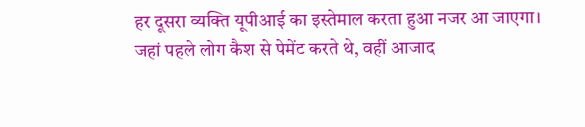हर दूसरा व्यक्ति यूपीआई का इस्तेमाल करता हुआ नजर आ जाएगा। जहां पहले लोग कैश से पेमेंट करते थे, वहीं आजाद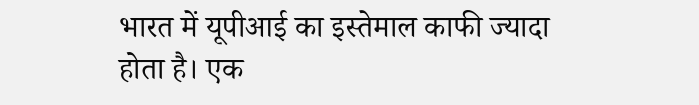भारत में यूपीआई का इस्तेमाल काफी ज्यादा होता है। एक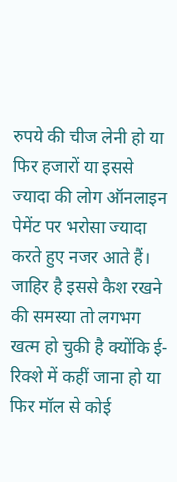रुपये की चीज लेनी हो या फिर हजारों या इससे ज्यादा की लोग ऑनलाइन पेमेंट पर भरोसा ज्यादा करते हुए नजर आते हैं। जाहिर है इससे कैश रखने की समस्या तो लगभग खत्म हो चुकी है क्योंकि ई-रिक्शे में कहीं जाना हो या फिर मॉल से कोई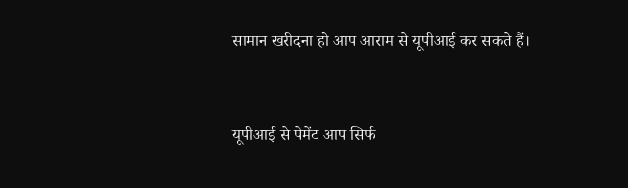सामान खरीदना हो आप आराम से यूपीआई कर सकते हैं।


यूपीआई से पेमेंट आप सिर्फ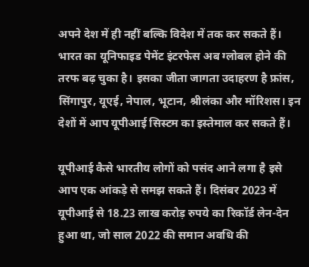अपने देश में ही नहीं बल्कि विदेश में तक कर सकते हैं। भारत का यूनिफाइड पेमेंट इंटरफेस अब ग्लोबल होने की तरफ बढ़ चुका है। इसका जीता जागता उदाहरण है फ्रांस, सिंगापुर, यूएई, नेपाल, भूटान, श्रीलंका और मॉरिशस। इन देशों में आप यूपीआई सिस्टम का इस्तेमाल कर सकते हैं।

यूपीआई कैसे भारतीय लोगों को पसंद आने लगा है इसे आप एक आंकड़े से समझ सकते हैं। दिसंबर 2023 में यूपीआई से 18.23 लाख करोड़ रुपये का रिकॉर्ड लेन-देन हुआ था, जो साल 2022 की समान अवधि की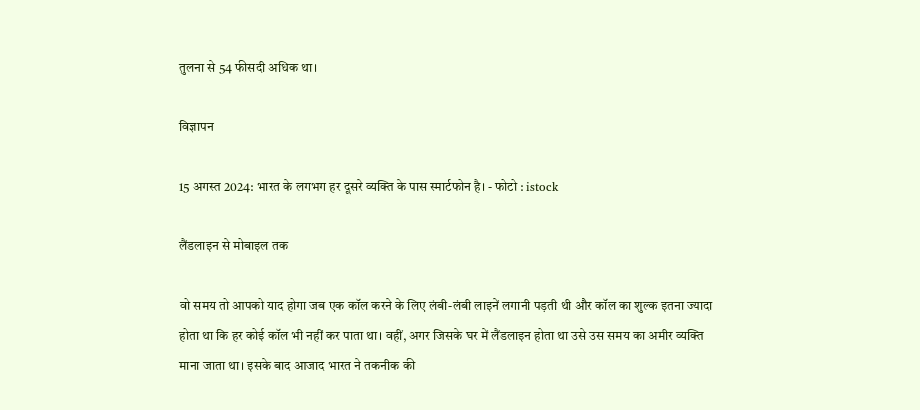तुलना से 54 फीसदी अधिक था।

विज्ञापन

15 अगस्त 2024: भारत के लगभग हर दूसरे व्यक्ति के पास स्मार्टफोन है। - फोटो : istock

लैंडलाइन से मोबाइल तक

वो समय तो आपको याद होगा जब एक कॉल करने के लिए लंबी-लंबी लाइनें लगानी पड़ती थी और कॉल का शुल्क इतना ज्यादा होता था कि हर कोई कॉल भी नहीं कर पाता था। वहीं, अगर जिसके घर में लैंडलाइन होता था उसे उस समय का अमीर व्यक्ति माना जाता था। इसके बाद आजाद भारत ने तकनीक की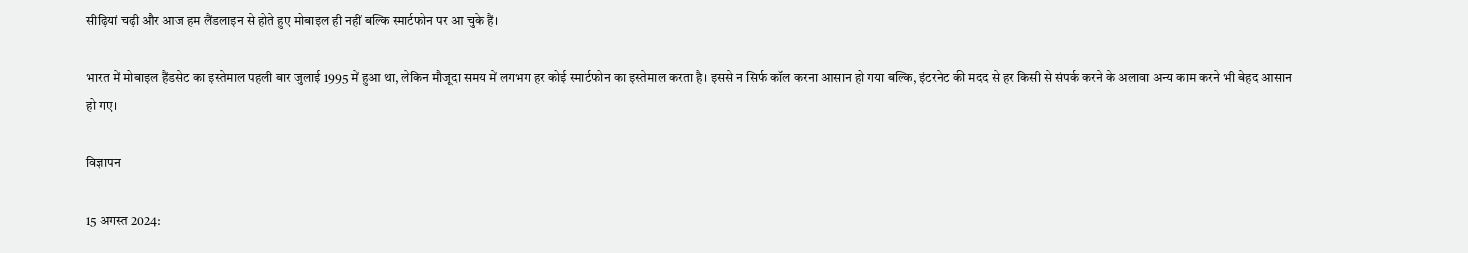सीढ़ियां चढ़ी और आज हम लैंडलाइन से होते हुए मोबाइल ही नहीं बल्कि स्मार्टफोन पर आ चुके हैं।

भारत में मोबाइल हैंडसेट का इस्तेमाल पहली बार जुलाई 1995 में हुआ था, लेकिन मौजूदा समय में लगभग हर कोई स्मार्टफोन का इस्तेमाल करता है। इससे न सिर्फ कॉल करना आसान हो गया बल्कि, इंटरनेट की मदद से हर किसी से संपर्क करने के अलावा अन्य काम करने भी बेहद आसान हो गए।

विज्ञापन

15 अगस्त 2024: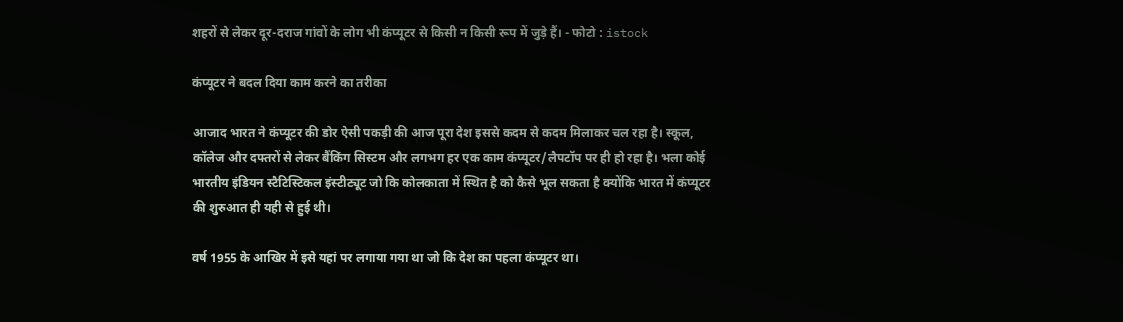शहरों से लेकर दूर-दराज गांवों के लोग भी कंप्यूटर से किसी न किसी रूप में जुड़े हैं। - फोटो : istock

कंप्यूटर ने बदल दिया काम करने का तरीका

आजाद भारत ने कंप्यूटर की डोर ऐसी पकड़ी की आज पूरा देश इससे कदम से कदम मिलाकर चल रहा है। स्कूल, कॉलेज और दफ्तरों से लेकर बैंकिंग सिस्टम और लगभग हर एक काम कंप्यूटर/लैपटॉप पर ही हो रहा है। भला कोई भारतीय इंडियन स्टैटिस्टिकल इंस्टीट्यूट जो कि कोलकाता में स्थित है को कैसे भूल सकता है क्योंकि भारत में कंप्यूटर की शुरुआत ही यही से हुई थी।

वर्ष 1955 के आखिर में इसे यहां पर लगाया गया था जो कि देश का पहला कंप्यूटर था।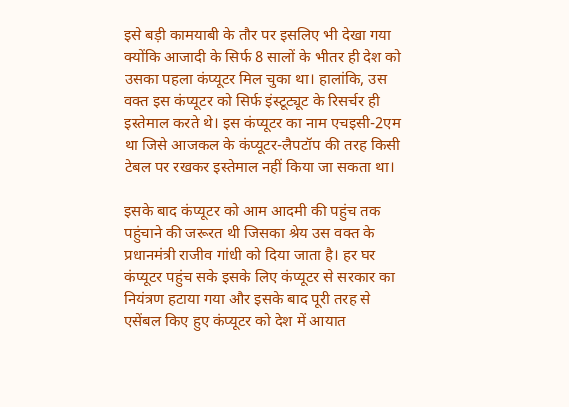इसे बड़ी कामयाबी के तौर पर इसलिए भी देखा गया क्योंकि आजादी के सिर्फ 8 सालों के भीतर ही देश को उसका पहला कंप्यूटर मिल चुका था। हालांकि, उस वक्त इस कंप्यूटर को सिर्फ इंस्टूट्यूट के रिसर्चर ही इस्तेमाल करते थे। इस कंप्यूटर का नाम एचइसी-2एम था जिसे आजकल के कंप्यूटर-लैपटॉप की तरह किसी टेबल पर रखकर इस्तेमाल नहीं किया जा सकता था।

इसके बाद कंप्यूटर को आम आदमी की पहुंच तक पहुंचाने की जरूरत थी जिसका श्रेय उस वक्त के प्रधानमंत्री राजीव गांधी को दिया जाता है। हर घर कंप्यूटर पहुंच सके इसके लिए कंप्यूटर से सरकार का नियंत्रण हटाया गया और इसके बाद पूरी तरह से एसेंबल किए हुए कंप्यूटर को देश में आयात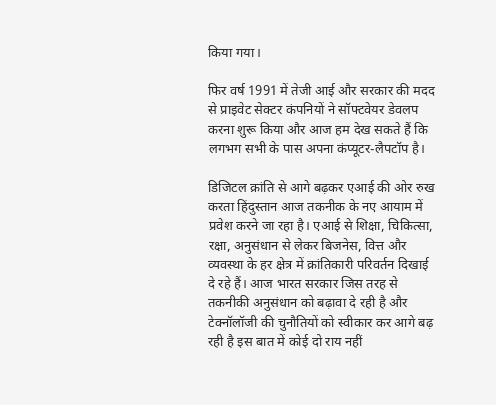किया गया।

फिर वर्ष 1991 में तेजी आई और सरकार की मदद से प्राइवेट सेक्टर कंपनियों ने सॉफ्टवेयर डेवलप करना शुरू किया और आज हम देख सकते हैं कि लगभग सभी के पास अपना कंप्यूटर-लैपटॉप है।

डिजिटल क्रांति से आगे बढ़कर एआई की ओर रुख करता हिंदुस्तान आज तकनीक के नए आयाम में प्रवेश करने जा रहा है। एआई से शिक्षा, चिकित्सा, रक्षा, अनुसंधान से लेकर बिजनेस, वित्त और व्यवस्था के हर क्षेत्र में क्रांतिकारी परिवर्तन दिखाई दे रहे हैं। आज भारत सरकार जिस तरह से तकनीकी अनुसंधान को बढ़ावा दे रही है और टेक्नॉलॉजी की चुनौतियों को स्वीकार कर आगे बढ़ रही है इस बात में कोई दो राय नहीं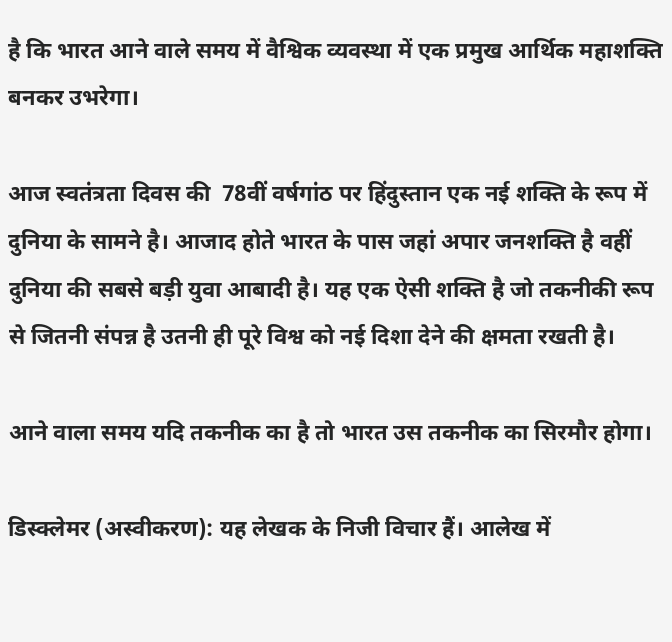है कि भारत आने वाले समय में वैश्विक व्यवस्था में एक प्रमुख आर्थिक महाशक्ति बनकर उभरेगा।

आज स्वतंत्रता दिवस की  78वीं वर्षगांठ पर हिंदुस्तान एक नई शक्ति के रूप में दुनिया के सामने है। आजाद होते भारत के पास जहां अपार जनशक्ति है वहीं दुनिया की सबसे बड़ी युवा आबादी है। यह एक ऐसी शक्ति है जो तकनीकी रूप से जितनी संपन्न है उतनी ही पूरे विश्व को नई दिशा देने की क्षमता रखती है।

आने वाला समय यदि तकनीक का है तो भारत उस तकनीक का सिरमौर होगा।

डिस्क्लेमर (अस्वीकरण): यह लेखक के निजी विचार हैं। आलेख में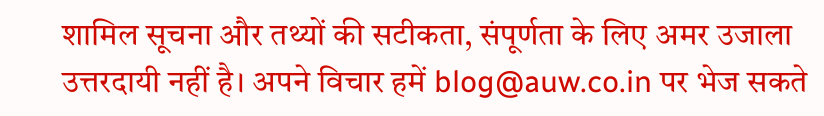शामिल सूचना और तथ्यों की सटीकता, संपूर्णता के लिए अमर उजाला उत्तरदायी नहीं है। अपने विचार हमें blog@auw.co.in पर भेज सकते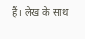हैं। लेख के साथ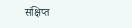संक्षिप्त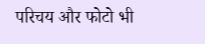परिचय और फोटो भी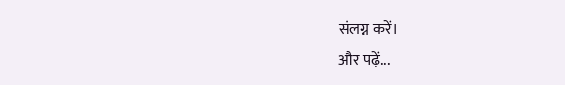संलग्न करें।
और पढ़ें...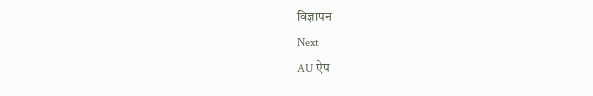विज्ञापन
Next
AU ऐप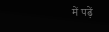में पढ़ें